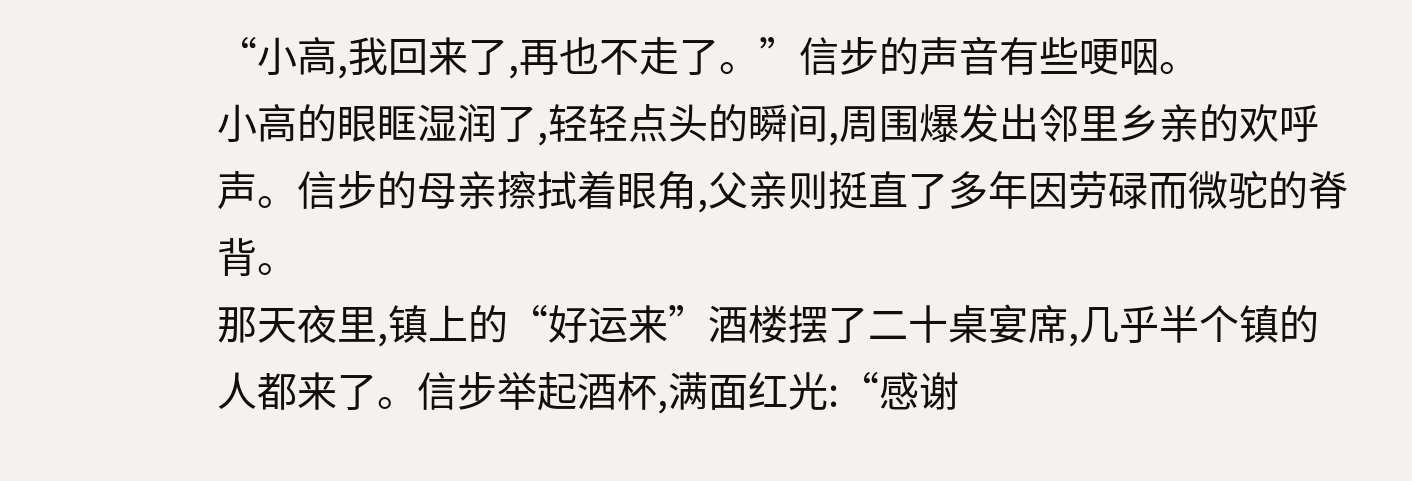“小高,我回来了,再也不走了。”信步的声音有些哽咽。
小高的眼眶湿润了,轻轻点头的瞬间,周围爆发出邻里乡亲的欢呼声。信步的母亲擦拭着眼角,父亲则挺直了多年因劳碌而微驼的脊背。
那天夜里,镇上的“好运来”酒楼摆了二十桌宴席,几乎半个镇的人都来了。信步举起酒杯,满面红光:“感谢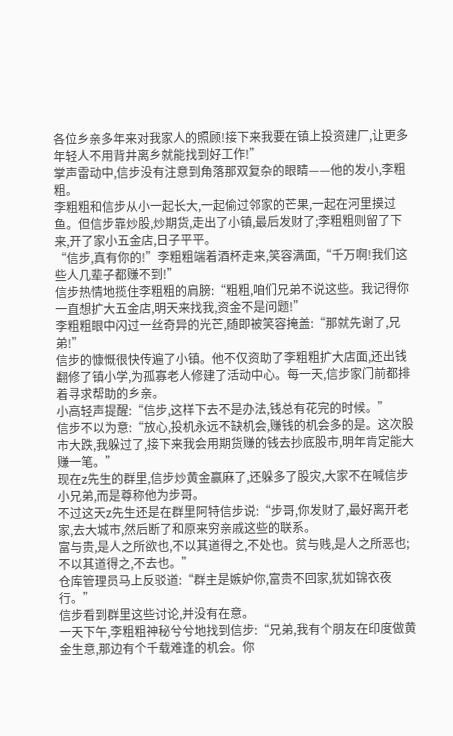各位乡亲多年来对我家人的照顾!接下来我要在镇上投资建厂,让更多年轻人不用背井离乡就能找到好工作!”
掌声雷动中,信步没有注意到角落那双复杂的眼睛——他的发小,李粗粗。
李粗粗和信步从小一起长大,一起偷过邻家的芒果,一起在河里摸过鱼。但信步靠炒股,炒期货,走出了小镇,最后发财了;李粗粗则留了下来,开了家小五金店,日子平平。
“信步,真有你的!”李粗粗端着酒杯走来,笑容满面,“千万啊!我们这些人几辈子都赚不到!”
信步热情地揽住李粗粗的肩膀:“粗粗,咱们兄弟不说这些。我记得你一直想扩大五金店,明天来找我,资金不是问题!”
李粗粗眼中闪过一丝奇异的光芒,随即被笑容掩盖:“那就先谢了,兄弟!”
信步的慷慨很快传遍了小镇。他不仅资助了李粗粗扩大店面,还出钱翻修了镇小学,为孤寡老人修建了活动中心。每一天,信步家门前都排着寻求帮助的乡亲。
小高轻声提醒:“信步,这样下去不是办法,钱总有花完的时候。”
信步不以为意:“放心,投机永远不缺机会,赚钱的机会多的是。这次股市大跌,我躲过了,接下来我会用期货赚的钱去抄底股市,明年肯定能大赚一笔。”
现在z先生的群里,信步炒黄金赢麻了,还躲多了股灾,大家不在喊信步小兄弟,而是尊称他为步哥。
不过这天z先生还是在群里阿特信步说:“步哥,你发财了,最好离开老家,去大城市,然后断了和原来穷亲戚这些的联系。
富与贵,是人之所欲也,不以其道得之,不处也。贫与贱,是人之所恶也;不以其道得之,不去也。”
仓库管理员马上反驳道:“群主是嫉妒你,富贵不回家,犹如锦衣夜行。”
信步看到群里这些讨论,并没有在意。
一天下午,李粗粗神秘兮兮地找到信步:“兄弟,我有个朋友在印度做黄金生意,那边有个千载难逢的机会。你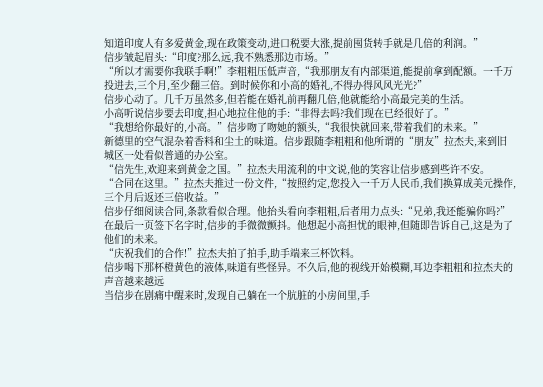知道印度人有多爱黄金,现在政策变动,进口税要大涨,提前囤货转手就是几倍的利润。”
信步皱起眉头:“印度?那么远,我不熟悉那边市场。”
“所以才需要你我联手啊!”李粗粗压低声音,“我那朋友有内部渠道,能提前拿到配额。一千万投进去,三个月,至少翻三倍。到时候你和小高的婚礼,不得办得风风光光?”
信步心动了。几千万虽然多,但若能在婚礼前再翻几倍,他就能给小高最完美的生活。
小高听说信步要去印度,担心地拉住他的手:“非得去吗?我们现在已经很好了。”
“我想给你最好的,小高。”信步吻了吻她的额头,“我很快就回来,带着我们的未来。”
新德里的空气混杂着香料和尘土的味道。信步跟随李粗粗和他所谓的“朋友”拉杰夫,来到旧城区一处看似普通的办公室。
“信先生,欢迎来到黄金之国。”拉杰夫用流利的中文说,他的笑容让信步感到些许不安。
“合同在这里。”拉杰夫推过一份文件,“按照约定,您投入一千万人民币,我们换算成美元操作,三个月后返还三倍收益。”
信步仔细阅读合同,条款看似合理。他抬头看向李粗粗,后者用力点头:“兄弟,我还能骗你吗?”
在最后一页签下名字时,信步的手微微颤抖。他想起小高担忧的眼神,但随即告诉自己,这是为了他们的未来。
“庆祝我们的合作!”拉杰夫拍了拍手,助手端来三杯饮料。
信步喝下那杯橙黄色的液体,味道有些怪异。不久后,他的视线开始模糊,耳边李粗粗和拉杰夫的声音越来越远
当信步在剧痛中醒来时,发现自己躺在一个肮脏的小房间里,手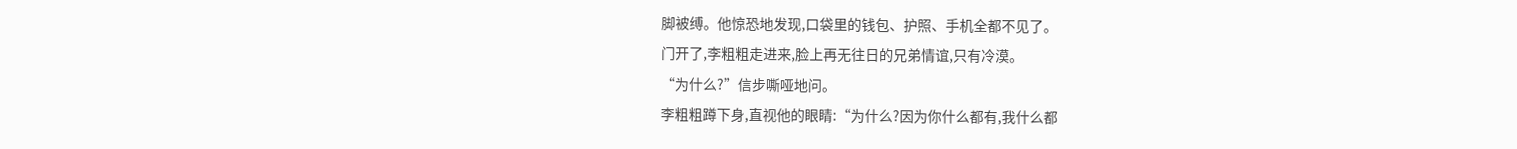脚被缚。他惊恐地发现,口袋里的钱包、护照、手机全都不见了。
门开了,李粗粗走进来,脸上再无往日的兄弟情谊,只有冷漠。
“为什么?”信步嘶哑地问。
李粗粗蹲下身,直视他的眼睛:“为什么?因为你什么都有,我什么都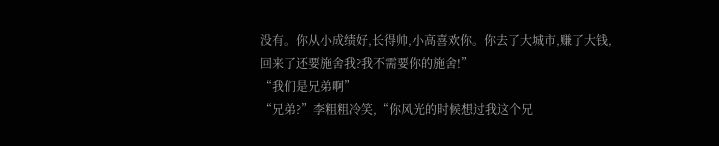没有。你从小成绩好,长得帅,小高喜欢你。你去了大城市,赚了大钱,回来了还要施舍我?我不需要你的施舍!”
“我们是兄弟啊”
“兄弟?”李粗粗冷笑,“你风光的时候想过我这个兄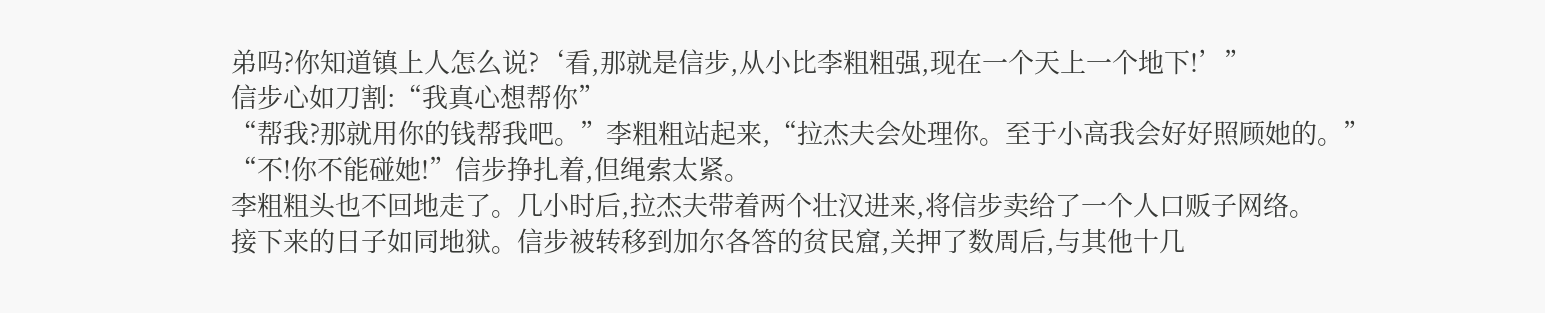弟吗?你知道镇上人怎么说?‘看,那就是信步,从小比李粗粗强,现在一个天上一个地下!’”
信步心如刀割:“我真心想帮你”
“帮我?那就用你的钱帮我吧。”李粗粗站起来,“拉杰夫会处理你。至于小高我会好好照顾她的。”
“不!你不能碰她!”信步挣扎着,但绳索太紧。
李粗粗头也不回地走了。几小时后,拉杰夫带着两个壮汉进来,将信步卖给了一个人口贩子网络。
接下来的日子如同地狱。信步被转移到加尔各答的贫民窟,关押了数周后,与其他十几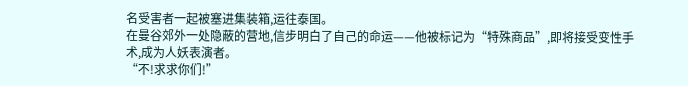名受害者一起被塞进集装箱,运往泰国。
在曼谷郊外一处隐蔽的营地,信步明白了自己的命运——他被标记为“特殊商品”,即将接受变性手术,成为人妖表演者。
“不!求求你们!”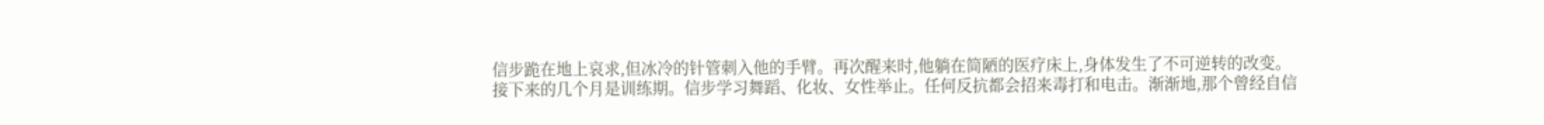信步跪在地上哀求,但冰冷的针管刺入他的手臂。再次醒来时,他躺在简陋的医疗床上,身体发生了不可逆转的改变。
接下来的几个月是训练期。信步学习舞蹈、化妆、女性举止。任何反抗都会招来毒打和电击。渐渐地,那个曾经自信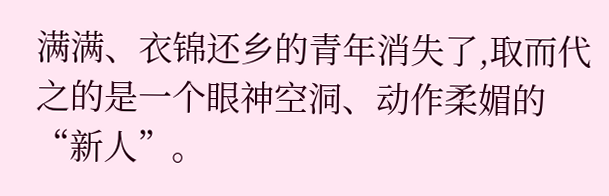满满、衣锦还乡的青年消失了,取而代之的是一个眼神空洞、动作柔媚的“新人”。